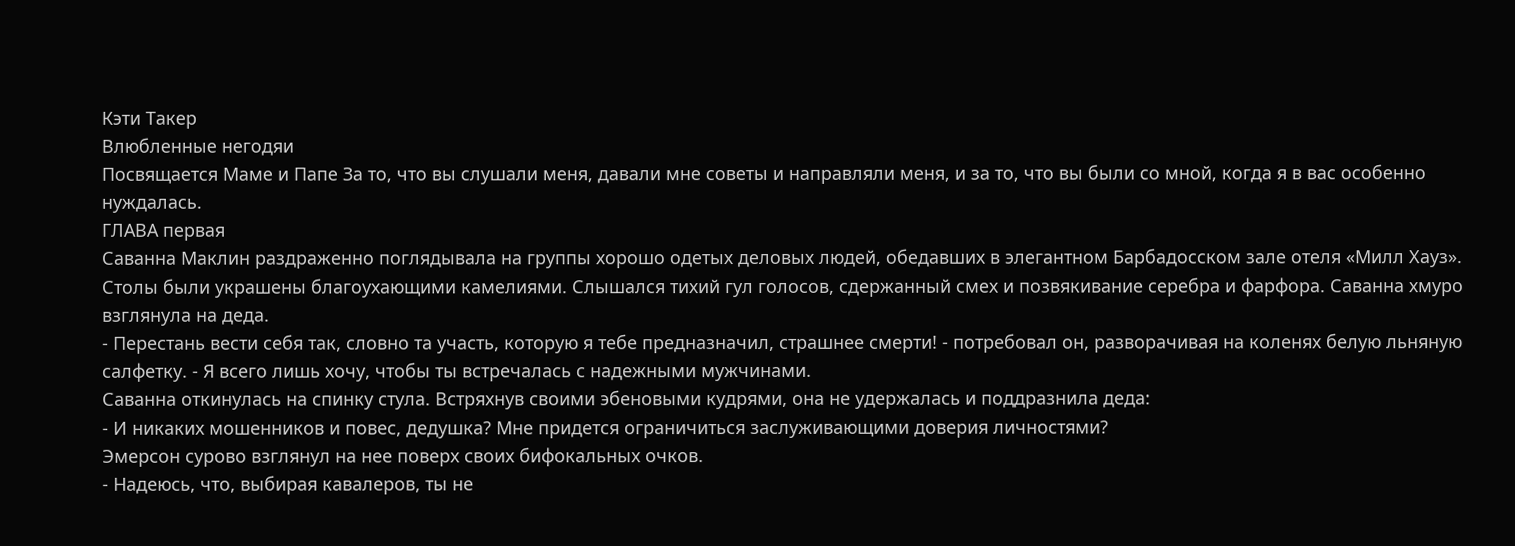Кэти Такер
Влюбленные негодяи
Посвящается Маме и Папе За то, что вы слушали меня, давали мне советы и направляли меня, и за то, что вы были со мной, когда я в вас особенно нуждалась.
ГЛАВА первая
Саванна Маклин раздраженно поглядывала на группы хорошо одетых деловых людей, обедавших в элегантном Барбадосском зале отеля «Милл Хауз». Столы были украшены благоухающими камелиями. Слышался тихий гул голосов, сдержанный смех и позвякивание серебра и фарфора. Саванна хмуро взглянула на деда.
- Перестань вести себя так, словно та участь, которую я тебе предназначил, страшнее смерти! - потребовал он, разворачивая на коленях белую льняную салфетку. - Я всего лишь хочу, чтобы ты встречалась с надежными мужчинами.
Саванна откинулась на спинку стула. Встряхнув своими эбеновыми кудрями, она не удержалась и поддразнила деда:
- И никаких мошенников и повес, дедушка? Мне придется ограничиться заслуживающими доверия личностями?
Эмерсон сурово взглянул на нее поверх своих бифокальных очков.
- Надеюсь, что, выбирая кавалеров, ты не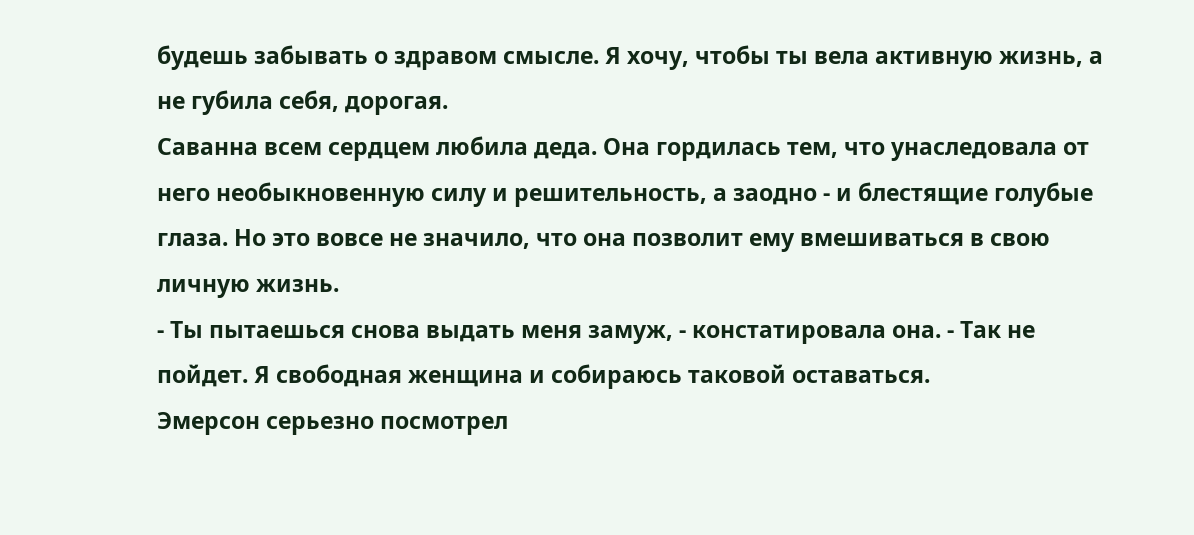будешь забывать о здравом смысле. Я хочу, чтобы ты вела активную жизнь, а не губила себя, дорогая.
Саванна всем сердцем любила деда. Она гордилась тем, что унаследовала от него необыкновенную силу и решительность, а заодно - и блестящие голубые глаза. Но это вовсе не значило, что она позволит ему вмешиваться в свою личную жизнь.
- Ты пытаешься снова выдать меня замуж, - констатировала она. - Так не пойдет. Я свободная женщина и собираюсь таковой оставаться.
Эмерсон серьезно посмотрел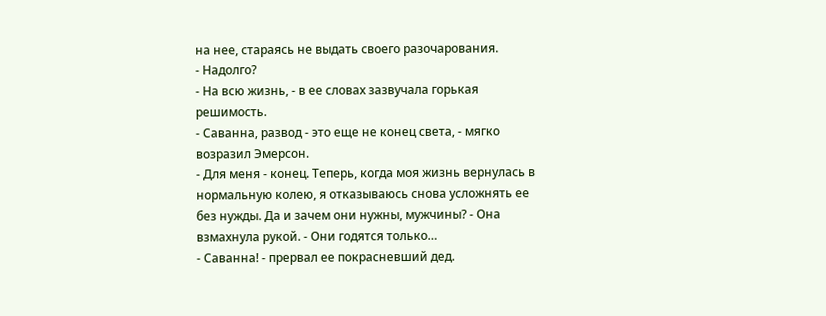на нее, стараясь не выдать своего разочарования.
- Надолго?
- На всю жизнь, - в ее словах зазвучала горькая решимость.
- Саванна, развод - это еще не конец света, - мягко возразил Эмерсон.
- Для меня - конец. Теперь, когда моя жизнь вернулась в нормальную колею, я отказываюсь снова усложнять ее без нужды. Да и зачем они нужны, мужчины? - Она взмахнула рукой. - Они годятся только…
- Саванна! - прервал ее покрасневший дед.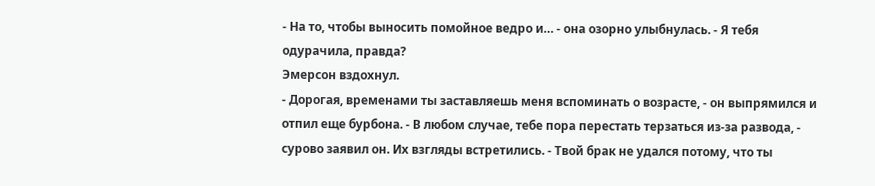- На то, чтобы выносить помойное ведро и… - она озорно улыбнулась. - Я тебя одурачила, правда?
Эмерсон вздохнул.
- Дорогая, временами ты заставляешь меня вспоминать о возрасте, - он выпрямился и отпил еще бурбона. - В любом случае, тебе пора перестать терзаться из-за развода, - сурово заявил он. Их взгляды встретились. - Твой брак не удался потому, что ты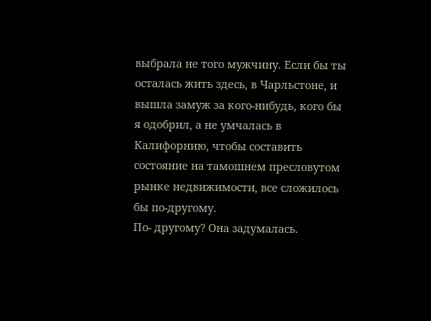выбрала не того мужчину. Если бы ты осталась жить здесь, в Чарльстоне, и вышла замуж за кого-нибудь, кого бы я одобрил, а не умчалась в Калифорнию, чтобы составить состояние на тамошнем пресловутом рынке недвижимости, все сложилось бы по-другому.
По- другому? Она задумалась.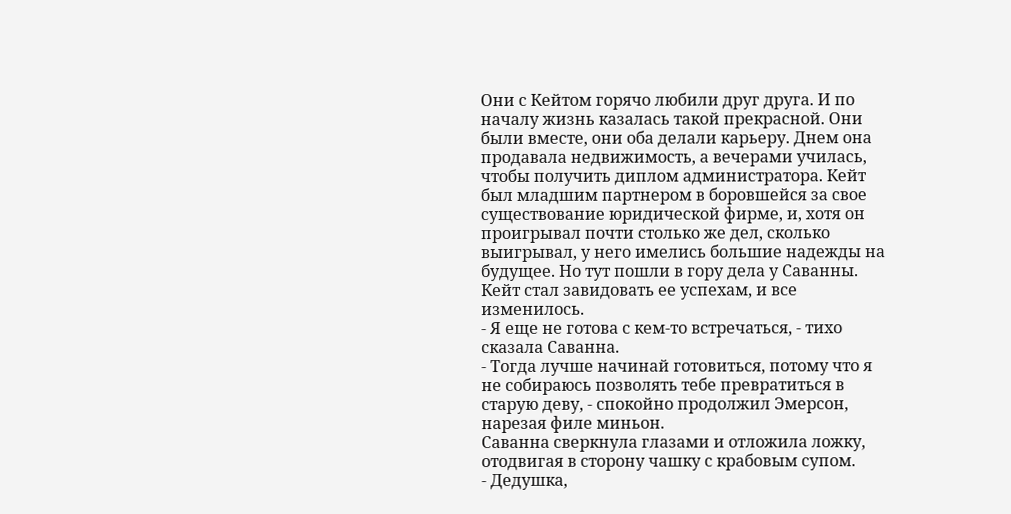Они с Кейтом горячо любили друг друга. И по началу жизнь казалась такой прекрасной. Они были вместе, они оба делали карьеру. Днем она продавала недвижимость, а вечерами училась, чтобы получить диплом администратора. Кейт был младшим партнером в боровшейся за свое существование юридической фирме, и, хотя он проигрывал почти столько же дел, сколько выигрывал, у него имелись большие надежды на будущее. Но тут пошли в гору дела у Саванны. Кейт стал завидовать ее успехам, и все изменилось.
- Я еще не готова с кем-то встречаться, - тихо сказала Саванна.
- Тогда лучше начинай готовиться, потому что я не собираюсь позволять тебе превратиться в старую деву, - спокойно продолжил Эмерсон, нарезая филе миньон.
Саванна сверкнула глазами и отложила ложку, отодвигая в сторону чашку с крабовым супом.
- Дедушка,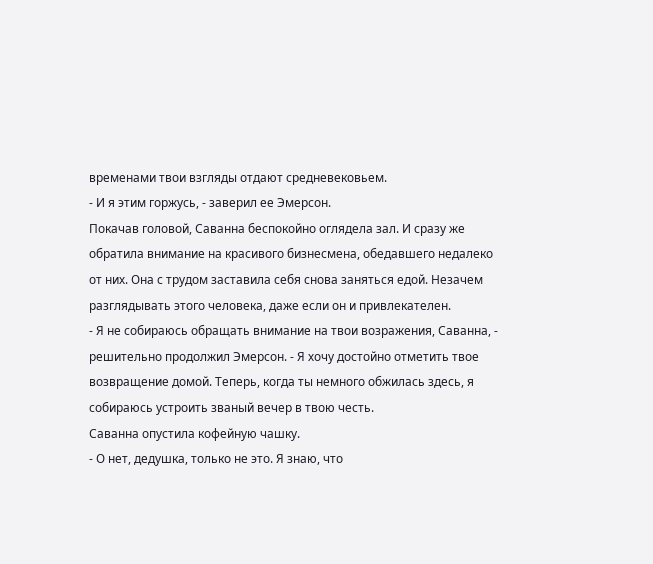временами твои взгляды отдают средневековьем.
- И я этим горжусь, - заверил ее Эмерсон.
Покачав головой, Саванна беспокойно оглядела зал. И сразу же обратила внимание на красивого бизнесмена, обедавшего недалеко от них. Она с трудом заставила себя снова заняться едой. Незачем разглядывать этого человека, даже если он и привлекателен.
- Я не собираюсь обращать внимание на твои возражения, Саванна, - решительно продолжил Эмерсон. - Я хочу достойно отметить твое возвращение домой. Теперь, когда ты немного обжилась здесь, я собираюсь устроить званый вечер в твою честь.
Саванна опустила кофейную чашку.
- О нет, дедушка, только не это. Я знаю, что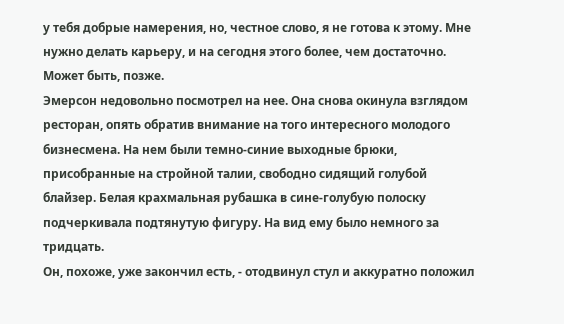у тебя добрые намерения, но, честное слово, я не готова к этому. Мне нужно делать карьеру, и на сегодня этого более, чем достаточно. Может быть, позже.
Эмерсон недовольно посмотрел на нее. Она снова окинула взглядом ресторан, опять обратив внимание на того интересного молодого бизнесмена. На нем были темно-синие выходные брюки, присобранные на стройной талии, свободно сидящий голубой блайзер. Белая крахмальная рубашка в сине-голубую полоску подчеркивала подтянутую фигуру. На вид ему было немного за тридцать.
Он, похоже, уже закончил есть, - отодвинул стул и аккуратно положил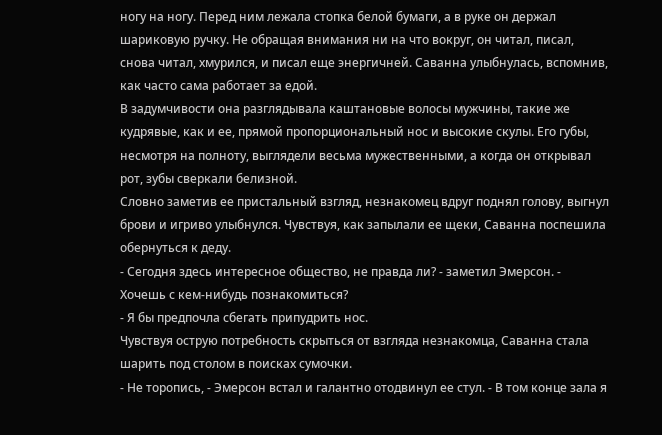ногу на ногу. Перед ним лежала стопка белой бумаги, а в руке он держал шариковую ручку. Не обращая внимания ни на что вокруг, он читал, писал, снова читал, хмурился, и писал еще энергичней. Саванна улыбнулась, вспомнив, как часто сама работает за едой.
В задумчивости она разглядывала каштановые волосы мужчины, такие же кудрявые, как и ее, прямой пропорциональный нос и высокие скулы. Его губы, несмотря на полноту, выглядели весьма мужественными, а когда он открывал рот, зубы сверкали белизной.
Словно заметив ее пристальный взгляд, незнакомец вдруг поднял голову, выгнул брови и игриво улыбнулся. Чувствуя, как запылали ее щеки, Саванна поспешила обернуться к деду.
- Сегодня здесь интересное общество, не правда ли? - заметил Эмерсон. - Хочешь с кем-нибудь познакомиться?
- Я бы предпочла сбегать припудрить нос.
Чувствуя острую потребность скрыться от взгляда незнакомца, Саванна стала шарить под столом в поисках сумочки.
- Не торопись, - Эмерсон встал и галантно отодвинул ее стул. - В том конце зала я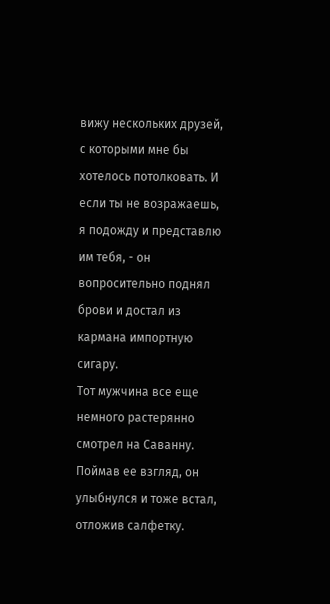вижу нескольких друзей, с которыми мне бы хотелось потолковать. И если ты не возражаешь, я подожду и представлю им тебя, - он вопросительно поднял брови и достал из кармана импортную сигару.
Тот мужчина все еще немного растерянно смотрел на Саванну. Поймав ее взгляд, он улыбнулся и тоже встал, отложив салфетку.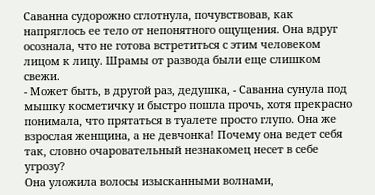Саванна судорожно сглотнула, почувствовав, как напряглось ее тело от непонятного ощущения. Она вдруг осознала, что не готова встретиться с этим человеком лицом к лицу. Шрамы от развода были еще слишком свежи.
- Может быть, в другой раз, дедушка, - Саванна сунула под мышку косметичку и быстро пошла прочь, хотя прекрасно понимала, что прятаться в туалете просто глупо. Она же взрослая женщина, а не девчонка! Почему она ведет себя так, словно очаровательный незнакомец несет в себе угрозу?
Она уложила волосы изысканными волнами,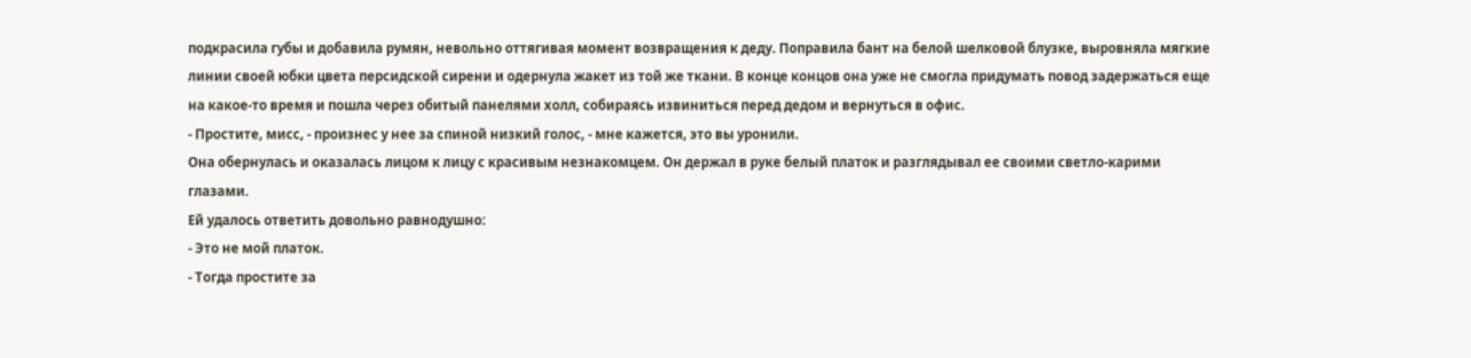подкрасила губы и добавила румян, невольно оттягивая момент возвращения к деду. Поправила бант на белой шелковой блузке, выровняла мягкие линии своей юбки цвета персидской сирени и одернула жакет из той же ткани. В конце концов она уже не смогла придумать повод задержаться еще на какое-то время и пошла через обитый панелями холл, собираясь извиниться перед дедом и вернуться в офис.
- Простите, мисс, - произнес у нее за спиной низкий голос, - мне кажется, это вы уронили.
Она обернулась и оказалась лицом к лицу с красивым незнакомцем. Он держал в руке белый платок и разглядывал ее своими светло-карими глазами.
Ей удалось ответить довольно равнодушно:
- Это не мой платок.
- Тогда простите за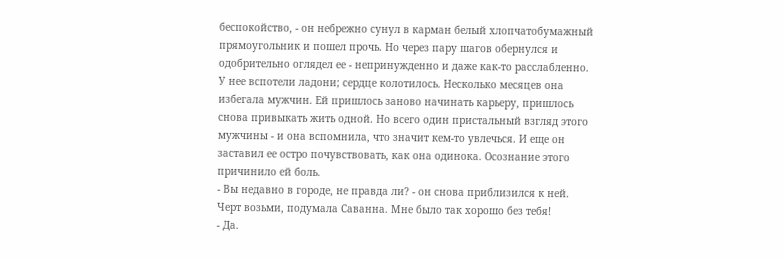беспокойство, - он небрежно сунул в карман белый хлопчатобумажный прямоугольник и пошел прочь. Но через пару шагов обернулся и одобрительно оглядел ее - непринужденно и даже как-то расслабленно.
У нее вспотели ладони; сердце колотилось. Несколько месяцев она избегала мужчин. Ей пришлось заново начинать карьеру, пришлось снова привыкать жить одной. Но всего один пристальный взгляд этого мужчины - и она вспомнила, что значит кем-то увлечься. И еще он заставил ее остро почувствовать, как она одинока. Осознание этого причинило ей боль.
- Вы недавно в городе, не правда ли? - он снова приблизился к ней.
Черт возьми, подумала Саванна. Мне было так хорошо без тебя!
- Да.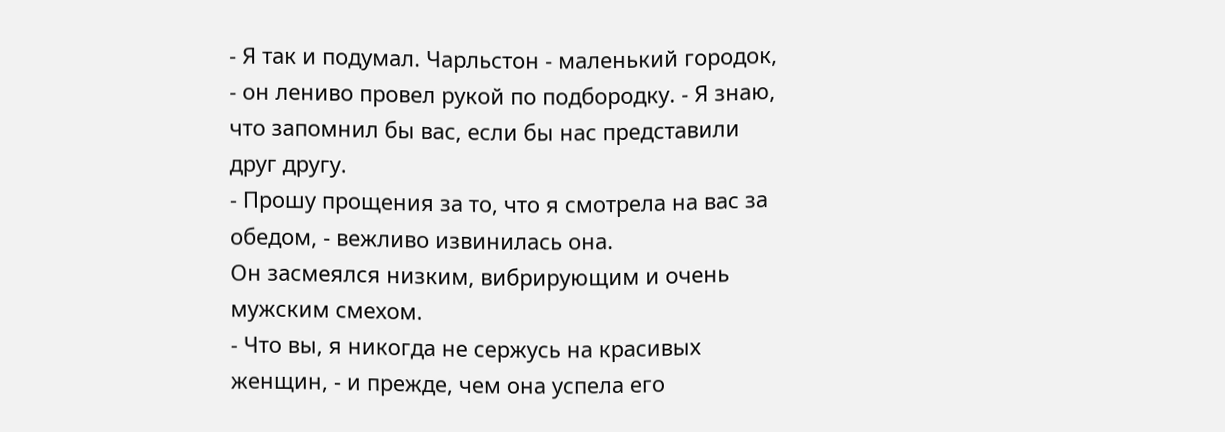- Я так и подумал. Чарльстон - маленький городок, - он лениво провел рукой по подбородку. - Я знаю, что запомнил бы вас, если бы нас представили друг другу.
- Прошу прощения за то, что я смотрела на вас за обедом, - вежливо извинилась она.
Он засмеялся низким, вибрирующим и очень мужским смехом.
- Что вы, я никогда не сержусь на красивых женщин, - и прежде, чем она успела его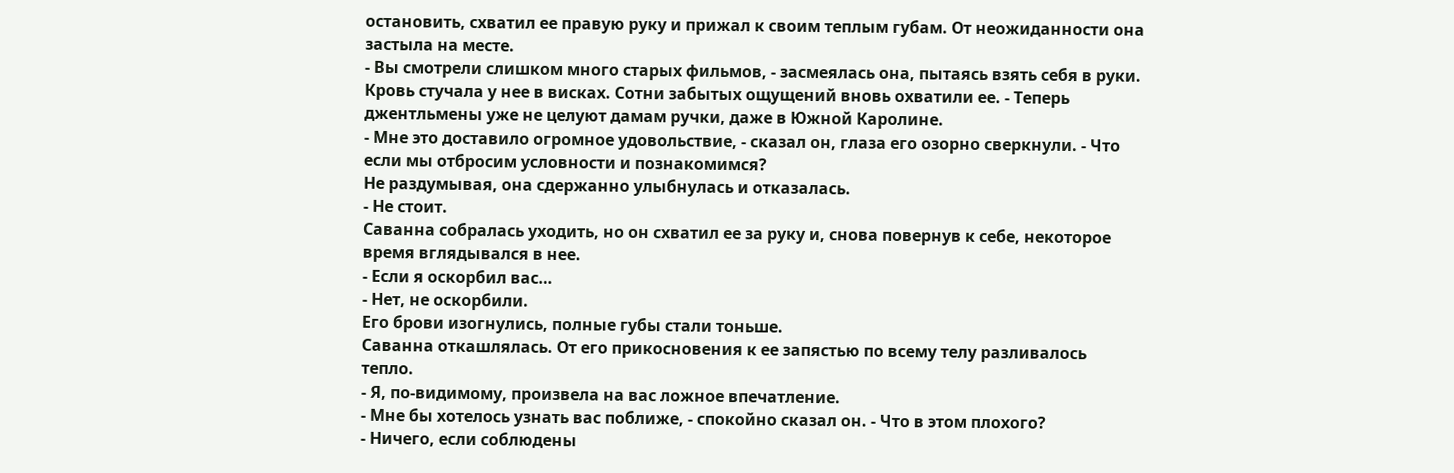остановить, схватил ее правую руку и прижал к своим теплым губам. От неожиданности она застыла на месте.
- Вы смотрели слишком много старых фильмов, - засмеялась она, пытаясь взять себя в руки. Кровь стучала у нее в висках. Сотни забытых ощущений вновь охватили ее. - Теперь джентльмены уже не целуют дамам ручки, даже в Южной Каролине.
- Мне это доставило огромное удовольствие, - сказал он, глаза его озорно сверкнули. - Что если мы отбросим условности и познакомимся?
Не раздумывая, она сдержанно улыбнулась и отказалась.
- Не стоит.
Саванна собралась уходить, но он схватил ее за руку и, снова повернув к себе, некоторое время вглядывался в нее.
- Если я оскорбил вас…
- Нет, не оскорбили.
Его брови изогнулись, полные губы стали тоньше.
Саванна откашлялась. От его прикосновения к ее запястью по всему телу разливалось тепло.
- Я, по-видимому, произвела на вас ложное впечатление.
- Мне бы хотелось узнать вас поближе, - спокойно сказал он. - Что в этом плохого?
- Ничего, если соблюдены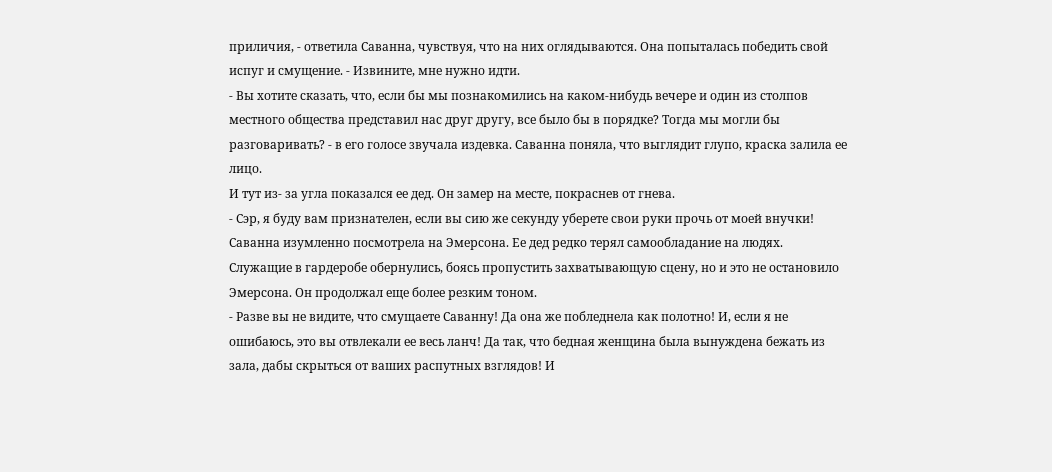приличия, - ответила Саванна, чувствуя, что на них оглядываются. Она попыталась победить свой испуг и смущение. - Извините, мне нужно идти.
- Вы хотите сказать, что, если бы мы познакомились на каком-нибудь вечере и один из столпов местного общества представил нас друг другу, все было бы в порядке? Тогда мы могли бы разговаривать? - в его голосе звучала издевка. Саванна поняла, что выглядит глупо, краска залила ее лицо.
И тут из- за угла показался ее дед. Он замер на месте, покраснев от гнева.
- Сэр, я буду вам признателен, если вы сию же секунду уберете свои руки прочь от моей внучки!
Саванна изумленно посмотрела на Эмерсона. Ее дед редко терял самообладание на людях.
Служащие в гардеробе обернулись, боясь пропустить захватывающую сцену, но и это не остановило Эмерсона. Он продолжал еще более резким тоном.
- Разве вы не видите, что смущаете Саванну! Да она же побледнела как полотно! И, если я не ошибаюсь, это вы отвлекали ее весь ланч! Да так, что бедная женщина была вынуждена бежать из зала, дабы скрыться от ваших распутных взглядов! И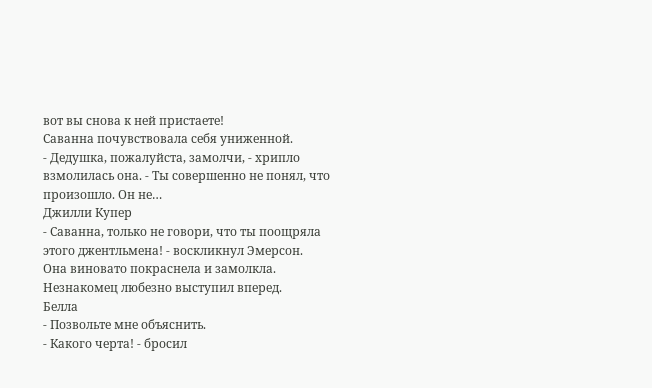вот вы снова к ней пристаете!
Саванна почувствовала себя униженной.
- Дедушка, пожалуйста, замолчи, - хрипло взмолилась она. - Ты совершенно не понял, что произошло. Он не…
Джилли Купер
- Саванна, только не говори, что ты поощряла этого джентльмена! - воскликнул Эмерсон.
Она виновато покраснела и замолкла. Незнакомец любезно выступил вперед.
Белла
- Позвольте мне объяснить.
- Какого черта! - бросил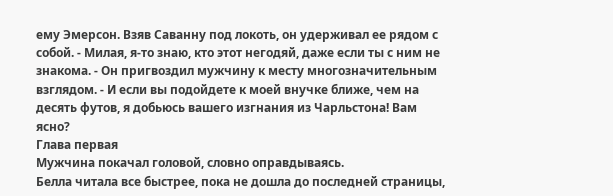ему Эмерсон. Взяв Саванну под локоть, он удерживал ее рядом с собой. - Милая, я-то знаю, кто этот негодяй, даже если ты с ним не знакома. - Он пригвоздил мужчину к месту многозначительным взглядом. - И если вы подойдете к моей внучке ближе, чем на десять футов, я добьюсь вашего изгнания из Чарльстона! Вам ясно?
Глава первая
Мужчина покачал головой, словно оправдываясь.
Белла читала все быстрее, пока не дошла до последней страницы,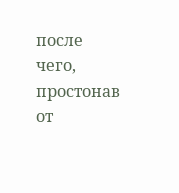после чего, простонав от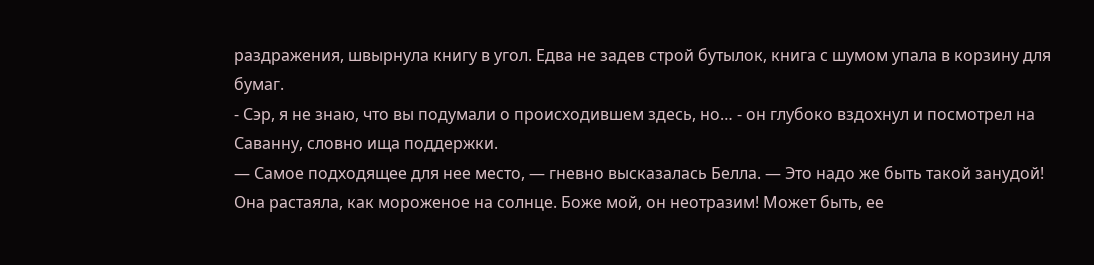раздражения, швырнула книгу в угол. Едва не задев строй бутылок, книга с шумом упала в корзину для бумаг.
- Сэр, я не знаю, что вы подумали о происходившем здесь, но… - он глубоко вздохнул и посмотрел на Саванну, словно ища поддержки.
— Самое подходящее для нее место, — гневно высказалась Белла. — Это надо же быть такой занудой!
Она растаяла, как мороженое на солнце. Боже мой, он неотразим! Может быть, ее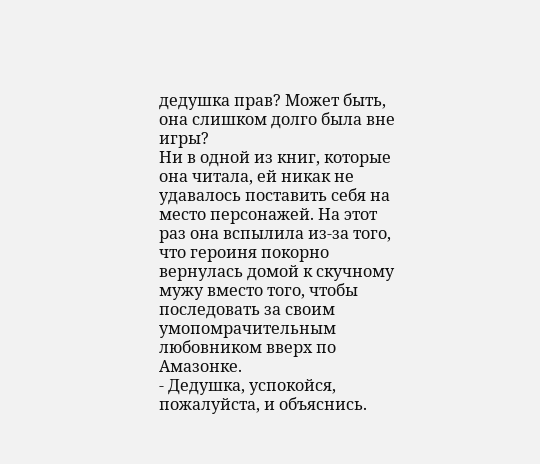дедушка прав? Может быть, она слишком долго была вне игры?
Ни в одной из книг, которые она читала, ей никак не удавалось поставить себя на место персонажей. На этот раз она вспылила из-за того, что героиня покорно вернулась домой к скучному мужу вместо того, чтобы последовать за своим умопомрачительным любовником вверх по Амазонке.
- Дедушка, успокойся, пожалуйста, и объяснись.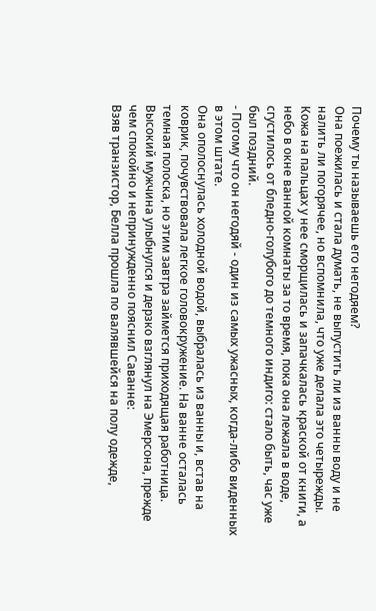Почему ты называешь его негодяем?
Она поежилась и стала думать, не выпустить ли из ванны воду и не налить ли погорячее, но вспомнила, что уже делала это четырежды. Кожа на пальцах у нее сморщилась и запачкалась краской от книги, а небо в окне ванной комнаты за то время, пока она лежала в воде, сгустилось от бледно-голубого до темного индиго: стало быть, час уже был поздний.
- Потому что он негодяй - один из самых ужасных, когда-либо виденных в этом штате.
Она ополоснулась холодной водой, выбралась из ванны и, встав на коврик, почувствовала легкое головокружение. На ванне осталась темная полоска, но этим завтра займется приходящая работница.
Высокий мужчина улыбнулся и дерзко взглянул на Эмерсона, прежде чем спокойно и непринужденно пояснил Саванне:
Взяв транзистор, Белла прошла по валявшейся на полу одежде,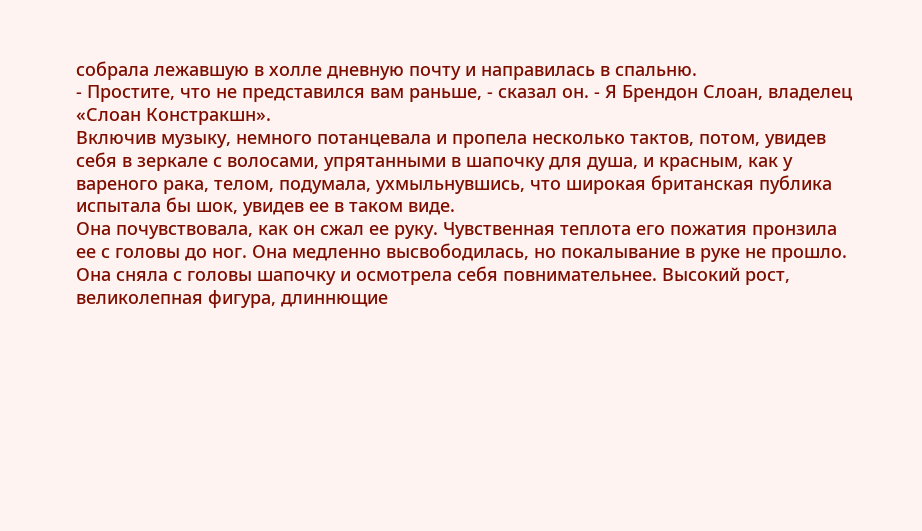собрала лежавшую в холле дневную почту и направилась в спальню.
- Простите, что не представился вам раньше, - сказал он. - Я Брендон Слоан, владелец «Слоан Констракшн».
Включив музыку, немного потанцевала и пропела несколько тактов, потом, увидев себя в зеркале с волосами, упрятанными в шапочку для душа, и красным, как у вареного рака, телом, подумала, ухмыльнувшись, что широкая британская публика испытала бы шок, увидев ее в таком виде.
Она почувствовала, как он сжал ее руку. Чувственная теплота его пожатия пронзила ее с головы до ног. Она медленно высвободилась, но покалывание в руке не прошло.
Она сняла с головы шапочку и осмотрела себя повнимательнее. Высокий рост, великолепная фигура, длиннющие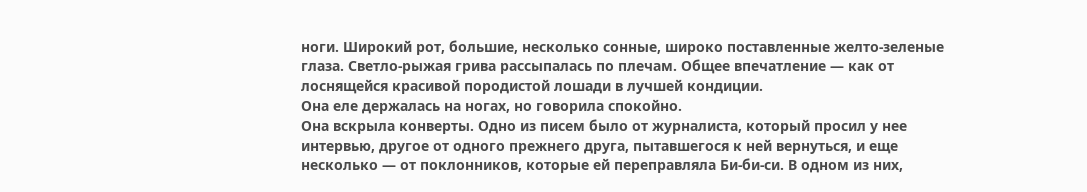ноги. Широкий рот, большие, несколько сонные, широко поставленные желто-зеленые глаза. Светло-рыжая грива рассыпалась по плечам. Общее впечатление — как от лоснящейся красивой породистой лошади в лучшей кондиции.
Она еле держалась на ногах, но говорила спокойно.
Она вскрыла конверты. Одно из писем было от журналиста, который просил у нее интервью, другое от одного прежнего друга, пытавшегося к ней вернуться, и еще несколько — от поклонников, которые ей переправляла Би-би-си. В одном из них,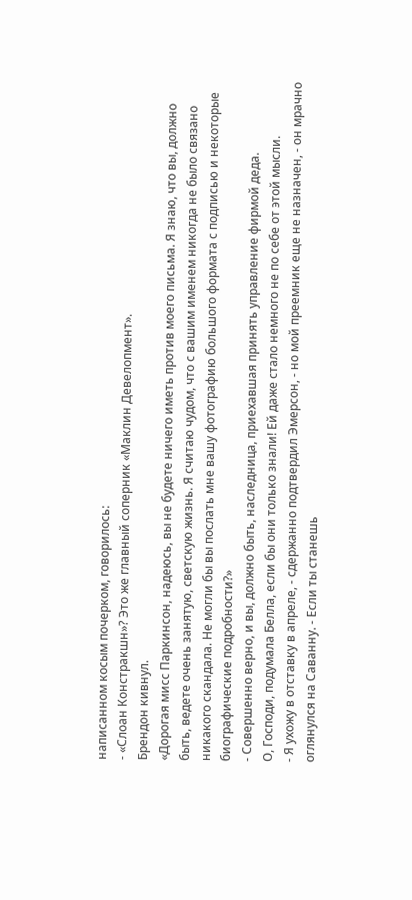написанном косым почерком, говорилось:
- «Слоан Констракшн»? Это же главный соперник «Маклин Девелопмент».
Брендон кивнул.
«Дорогая мисс Паркинсон, надеюсь, вы не будете ничего иметь против моего письма. Я знаю, что вы, должно быть, ведете очень занятую, светскую жизнь. Я считаю чудом, что с вашим именем никогда не было связано никакого скандала. Не могли бы вы послать мне вашу фотографию большого формата с подписью и некоторые биографические подробности?»
- Совершенно верно, и вы, должно быть, наследница, приехавшая принять управление фирмой деда.
О, Господи, подумала Белла, если бы они только знали! Ей даже стало немного не по себе от этой мысли.
- Я ухожу в отставку в апреле, - сдержанно подтвердил Эмерсон, - но мой преемник еще не назначен, - он мрачно оглянулся на Саванну. - Если ты станешь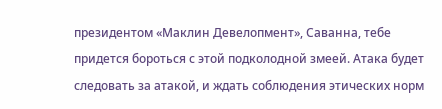президентом «Маклин Девелопмент», Саванна, тебе придется бороться с этой подколодной змеей. Атака будет следовать за атакой, и ждать соблюдения этических норм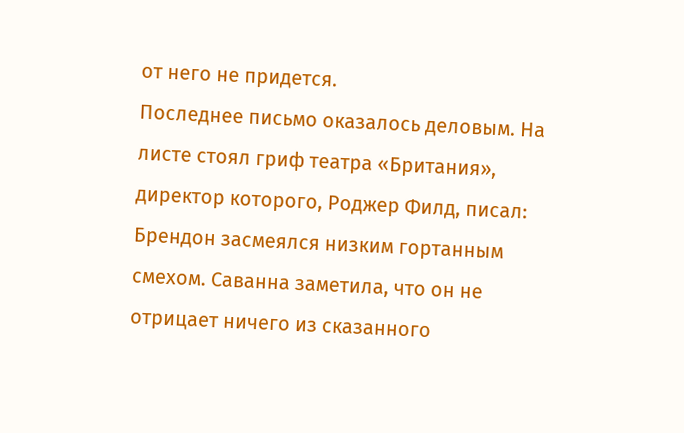от него не придется.
Последнее письмо оказалось деловым. На листе стоял гриф театра «Британия», директор которого, Роджер Филд, писал:
Брендон засмеялся низким гортанным смехом. Саванна заметила, что он не отрицает ничего из сказанного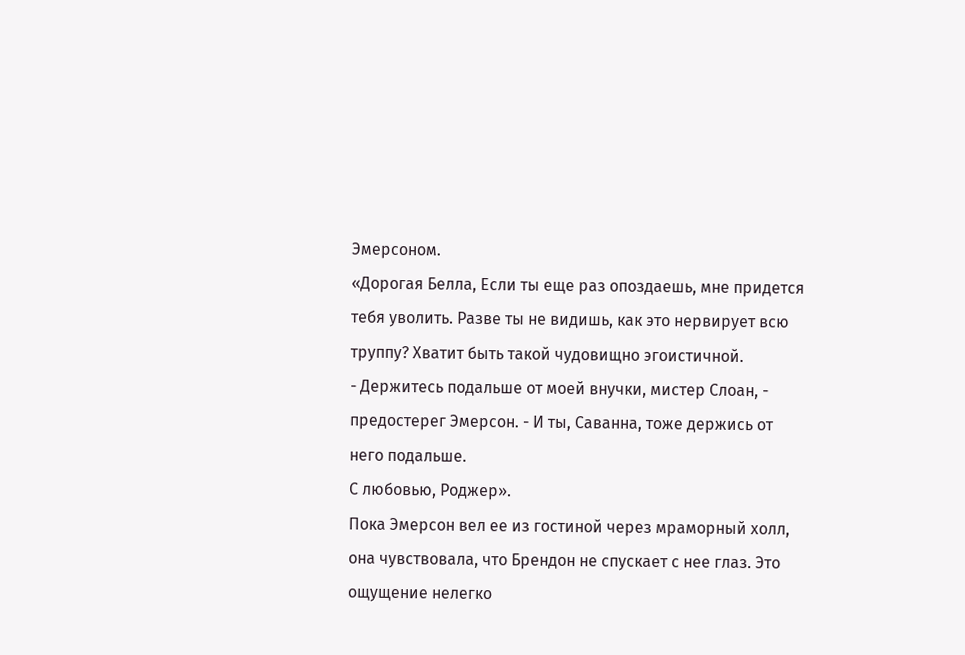Эмерсоном.
«Дорогая Белла, Если ты еще раз опоздаешь, мне придется тебя уволить. Разве ты не видишь, как это нервирует всю труппу? Хватит быть такой чудовищно эгоистичной.
- Держитесь подальше от моей внучки, мистер Слоан, - предостерег Эмерсон. - И ты, Саванна, тоже держись от него подальше.
С любовью, Роджер».
Пока Эмерсон вел ее из гостиной через мраморный холл, она чувствовала, что Брендон не спускает с нее глаз. Это ощущение нелегко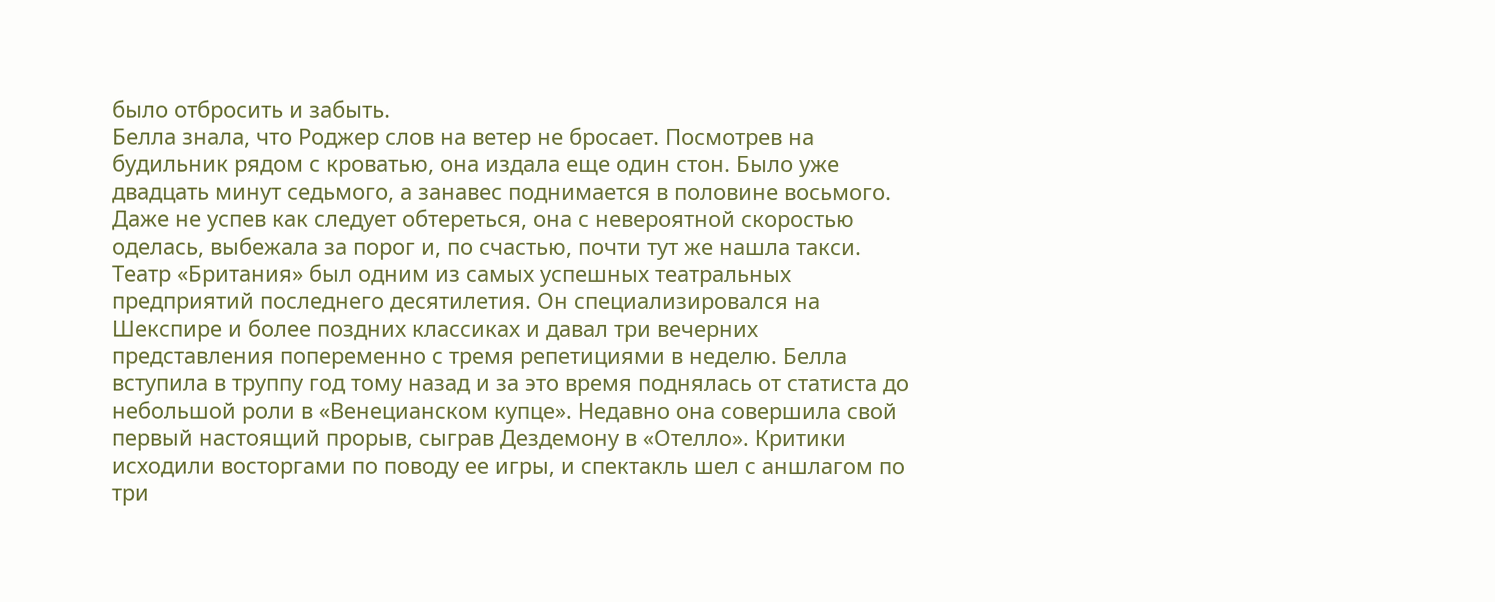было отбросить и забыть.
Белла знала, что Роджер слов на ветер не бросает. Посмотрев на будильник рядом с кроватью, она издала еще один стон. Было уже двадцать минут седьмого, а занавес поднимается в половине восьмого. Даже не успев как следует обтереться, она с невероятной скоростью оделась, выбежала за порог и, по счастью, почти тут же нашла такси.
Театр «Британия» был одним из самых успешных театральных предприятий последнего десятилетия. Он специализировался на Шекспире и более поздних классиках и давал три вечерних представления попеременно с тремя репетициями в неделю. Белла вступила в труппу год тому назад и за это время поднялась от статиста до небольшой роли в «Венецианском купце». Недавно она совершила свой первый настоящий прорыв, сыграв Дездемону в «Отелло». Критики исходили восторгами по поводу ее игры, и спектакль шел с аншлагом по три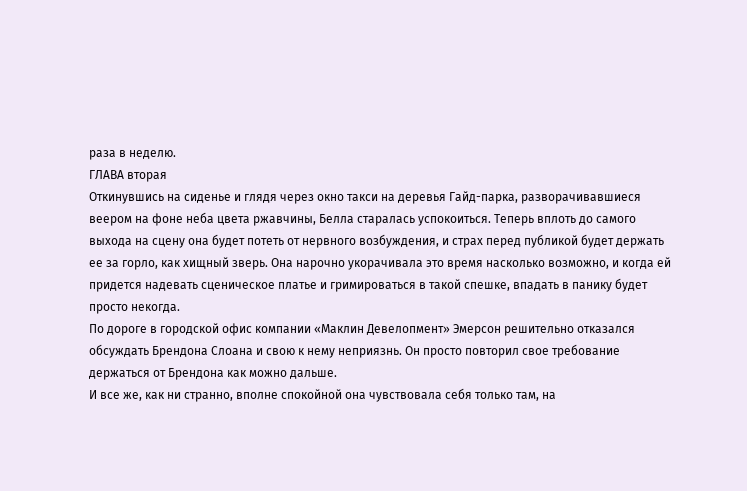раза в неделю.
ГЛАВА вторая
Откинувшись на сиденье и глядя через окно такси на деревья Гайд-парка, разворачивавшиеся веером на фоне неба цвета ржавчины, Белла старалась успокоиться. Теперь вплоть до самого выхода на сцену она будет потеть от нервного возбуждения, и страх перед публикой будет держать ее за горло, как хищный зверь. Она нарочно укорачивала это время насколько возможно, и когда ей придется надевать сценическое платье и гримироваться в такой спешке, впадать в панику будет просто некогда.
По дороге в городской офис компании «Маклин Девелопмент» Эмерсон решительно отказался обсуждать Брендона Слоана и свою к нему неприязнь. Он просто повторил свое требование держаться от Брендона как можно дальше.
И все же, как ни странно, вполне спокойной она чувствовала себя только там, на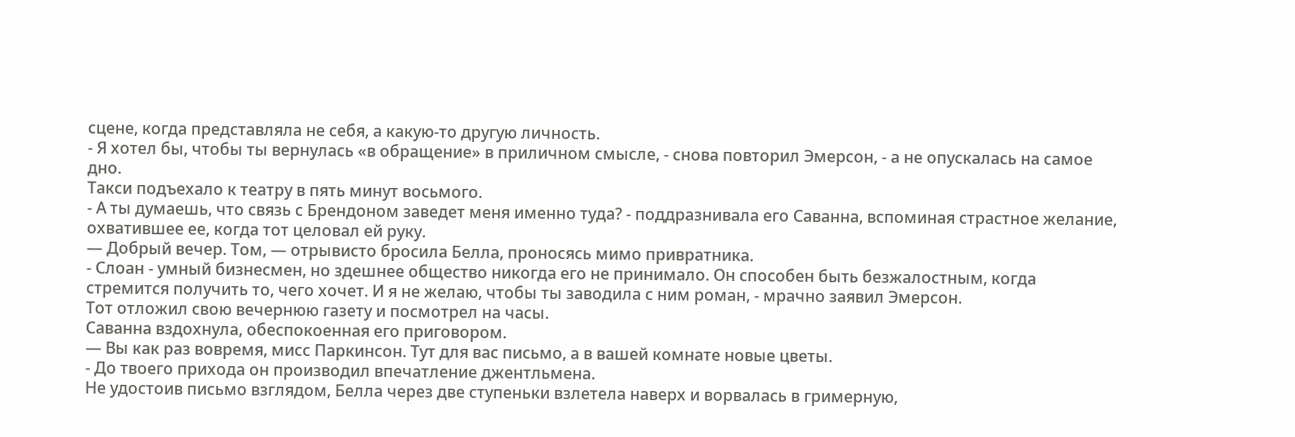сцене, когда представляла не себя, а какую-то другую личность.
- Я хотел бы, чтобы ты вернулась «в обращение» в приличном смысле, - снова повторил Эмерсон, - а не опускалась на самое дно.
Такси подъехало к театру в пять минут восьмого.
- А ты думаешь, что связь с Брендоном заведет меня именно туда? - поддразнивала его Саванна, вспоминая страстное желание, охватившее ее, когда тот целовал ей руку.
— Добрый вечер. Том, — отрывисто бросила Белла, проносясь мимо привратника.
- Слоан - умный бизнесмен, но здешнее общество никогда его не принимало. Он способен быть безжалостным, когда стремится получить то, чего хочет. И я не желаю, чтобы ты заводила с ним роман, - мрачно заявил Эмерсон.
Тот отложил свою вечернюю газету и посмотрел на часы.
Саванна вздохнула, обеспокоенная его приговором.
— Вы как раз вовремя, мисс Паркинсон. Тут для вас письмо, а в вашей комнате новые цветы.
- До твоего прихода он производил впечатление джентльмена.
Не удостоив письмо взглядом, Белла через две ступеньки взлетела наверх и ворвалась в гримерную,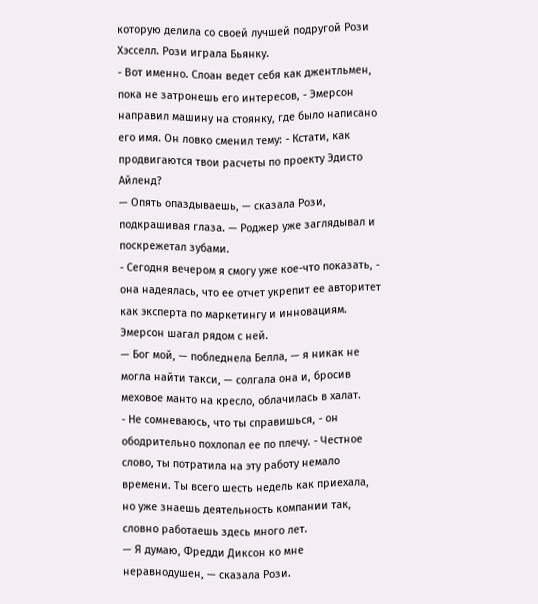которую делила со своей лучшей подругой Рози Хэсселл. Рози играла Бьянку.
- Вот именно. Слоан ведет себя как джентльмен, пока не затронешь его интересов, - Эмерсон направил машину на стоянку, где было написано его имя. Он ловко сменил тему: - Кстати, как продвигаются твои расчеты по проекту Эдисто Айленд?
— Опять опаздываешь, — сказала Рози, подкрашивая глаза. — Роджер уже заглядывал и поскрежетал зубами.
- Сегодня вечером я смогу уже кое-что показать, - она надеялась, что ее отчет укрепит ее авторитет как эксперта по маркетингу и инновациям. Эмерсон шагал рядом с ней.
— Бог мой, — побледнела Белла, — я никак не могла найти такси, — солгала она и, бросив меховое манто на кресло, облачилась в халат.
- Не сомневаюсь, что ты справишься, - он ободрительно похлопал ее по плечу. - Честное слово, ты потратила на эту работу немало времени. Ты всего шесть недель как приехала, но уже знаешь деятельность компании так, словно работаешь здесь много лет.
— Я думаю, Фредди Диксон ко мне неравнодушен, — сказала Рози.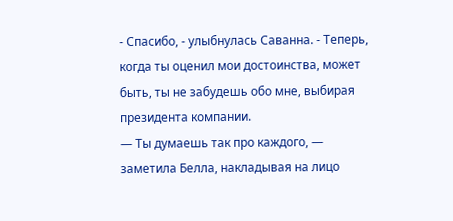- Спасибо, - улыбнулась Саванна. - Теперь, когда ты оценил мои достоинства, может быть, ты не забудешь обо мне, выбирая президента компании.
— Ты думаешь так про каждого, — заметила Белла, накладывая на лицо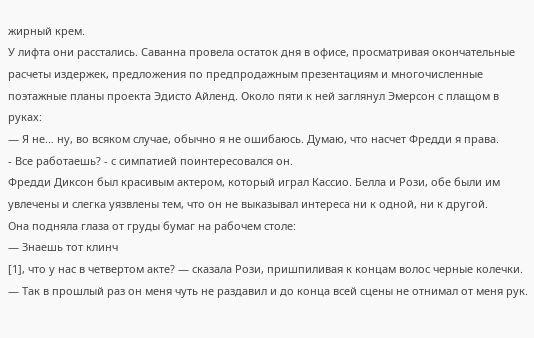жирный крем.
У лифта они расстались. Саванна провела остаток дня в офисе, просматривая окончательные расчеты издержек, предложения по предпродажным презентациям и многочисленные поэтажные планы проекта Эдисто Айленд. Около пяти к ней заглянул Эмерсон с плащом в руках:
— Я не… ну, во всяком случае, обычно я не ошибаюсь. Думаю, что насчет Фредди я права.
- Все работаешь? - с симпатией поинтересовался он.
Фредди Диксон был красивым актером, который играл Кассио. Белла и Рози, обе были им увлечены и слегка уязвлены тем, что он не выказывал интереса ни к одной, ни к другой.
Она подняла глаза от груды бумаг на рабочем столе:
— Знаешь тот клинч
[1], что у нас в четвертом акте? — сказала Рози, пришпиливая к концам волос черные колечки. — Так в прошлый раз он меня чуть не раздавил и до конца всей сцены не отнимал от меня рук.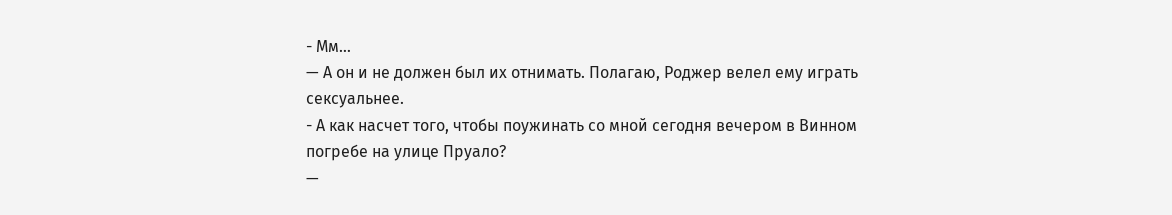- Мм…
— А он и не должен был их отнимать. Полагаю, Роджер велел ему играть сексуальнее.
- А как насчет того, чтобы поужинать со мной сегодня вечером в Винном погребе на улице Пруало?
—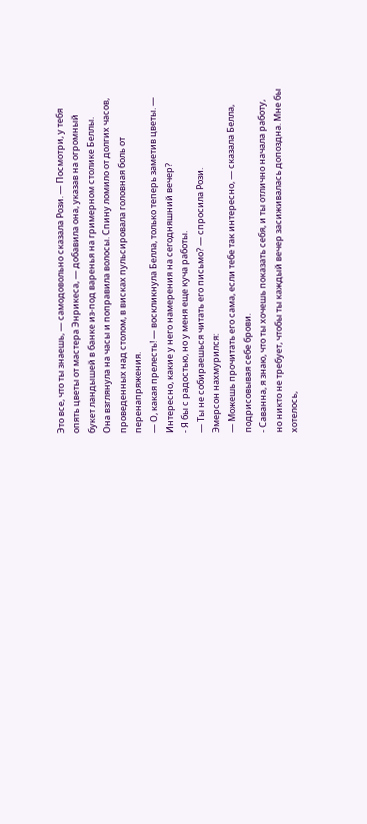Это все, что ты знаешь, — самодовольно сказала Рози. — Посмотри, у тебя опять цветы от мастера Энрикеса, — добавила она, указав на огромный букет ландышей в банке из-под варенья на гримерном столике Беллы.
Она взглянула на часы и поправила волосы. Спину ломило от долгих часов, проведенных над столом, в висках пульсировала головная боль от перенапряжения.
— О, какая прелесть! — воскликнула Белла, только теперь заметив цветы. — Интересно, какие у него намерения на сегодняшний вечер?
- Я бы с радостью, но у меня еще куча работы.
— Ты не собираешься читать его письмо? — спросила Рози.
Эмерсон нахмурился:
— Можешь прочитать его сама, если тебе так интересно, — сказала Белла, подрисовывая себе брови.
- Саванна, я знаю, что ты хочешь показать себя, и ты отлично начала работу, но никто не требует, чтобы ты каждый вечер засиживалась допоздна. Мне бы хотелось,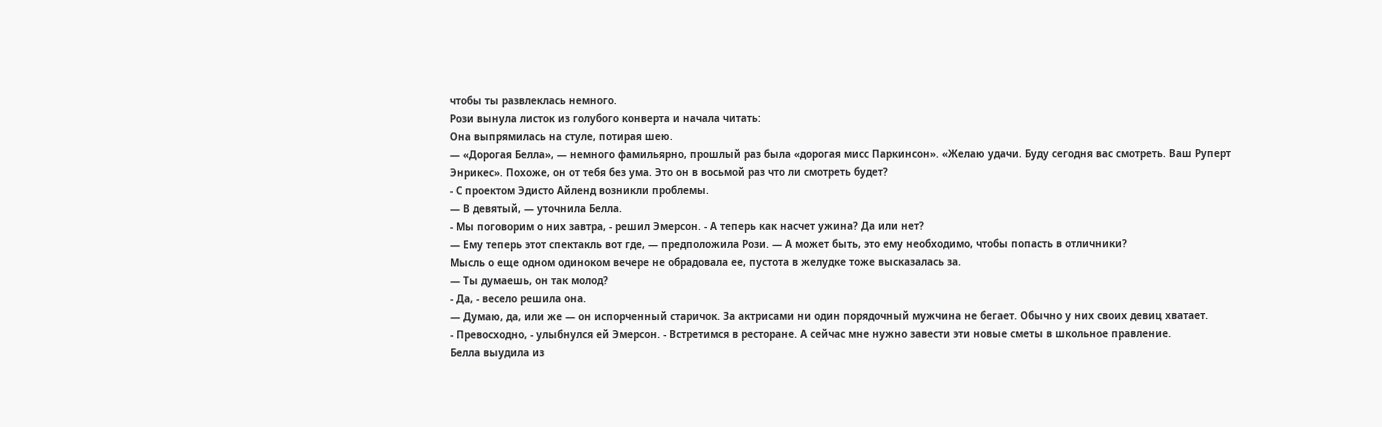чтобы ты развлеклась немного.
Рози вынула листок из голубого конверта и начала читать:
Она выпрямилась на стуле, потирая шею.
— «Дорогая Белла», — немного фамильярно, прошлый раз была «дорогая мисс Паркинсон». «Желаю удачи. Буду сегодня вас смотреть. Ваш Руперт Энрикес». Похоже, он от тебя без ума. Это он в восьмой раз что ли смотреть будет?
- С проектом Эдисто Айленд возникли проблемы.
— В девятый, — уточнила Белла.
- Мы поговорим о них завтра, - решил Эмерсон. - А теперь как насчет ужина? Да или нет?
— Ему теперь этот спектакль вот где, — предположила Рози. — А может быть, это ему необходимо, чтобы попасть в отличники?
Мысль о еще одном одиноком вечере не обрадовала ее, пустота в желудке тоже высказалась за.
— Ты думаешь, он так молод?
- Да, - весело решила она.
— Думаю, да, или же — он испорченный старичок. За актрисами ни один порядочный мужчина не бегает. Обычно у них своих девиц хватает.
- Превосходно, - улыбнулся ей Эмерсон. - Встретимся в ресторане. А сейчас мне нужно завести эти новые сметы в школьное правление.
Белла выудила из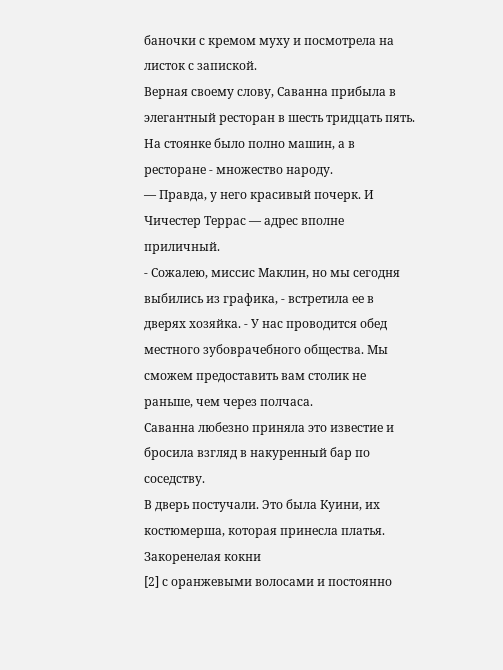баночки с кремом муху и посмотрела на листок с запиской.
Верная своему слову, Саванна прибыла в элегантный ресторан в шесть тридцать пять. На стоянке было полно машин, а в ресторане - множество народу.
— Правда, у него красивый почерк. И Чичестер Террас — адрес вполне приличный.
- Сожалею, миссис Маклин, но мы сегодня выбились из графика, - встретила ее в дверях хозяйка. - У нас проводится обед местного зубоврачебного общества. Мы сможем предоставить вам столик не раньше, чем через полчаса.
Саванна любезно приняла это известие и бросила взгляд в накуренный бар по соседству.
В дверь постучали. Это была Куини, их костюмерша, которая принесла платья. Закоренелая кокни
[2] с оранжевыми волосами и постоянно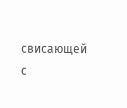свисающей с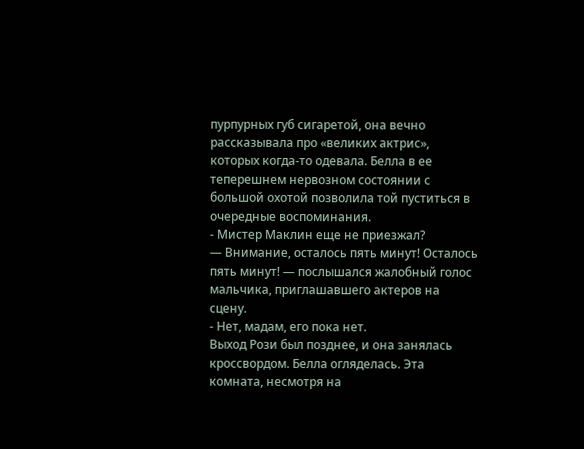пурпурных губ сигаретой, она вечно рассказывала про «великих актрис», которых когда-то одевала. Белла в ее теперешнем нервозном состоянии с большой охотой позволила той пуститься в очередные воспоминания.
- Мистер Маклин еще не приезжал?
— Внимание, осталось пять минут! Осталось пять минут! — послышался жалобный голос мальчика, приглашавшего актеров на сцену.
- Нет, мадам, его пока нет.
Выход Рози был позднее, и она занялась кроссвордом. Белла огляделась. Эта комната, несмотря на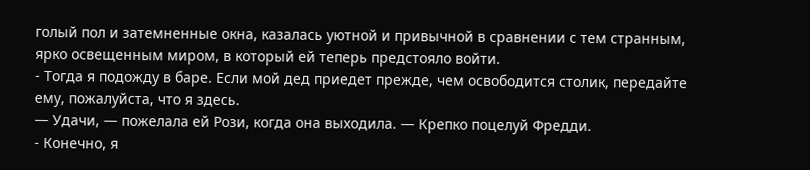голый пол и затемненные окна, казалась уютной и привычной в сравнении с тем странным, ярко освещенным миром, в который ей теперь предстояло войти.
- Тогда я подожду в баре. Если мой дед приедет прежде, чем освободится столик, передайте ему, пожалуйста, что я здесь.
— Удачи, — пожелала ей Рози, когда она выходила. — Крепко поцелуй Фредди.
- Конечно, я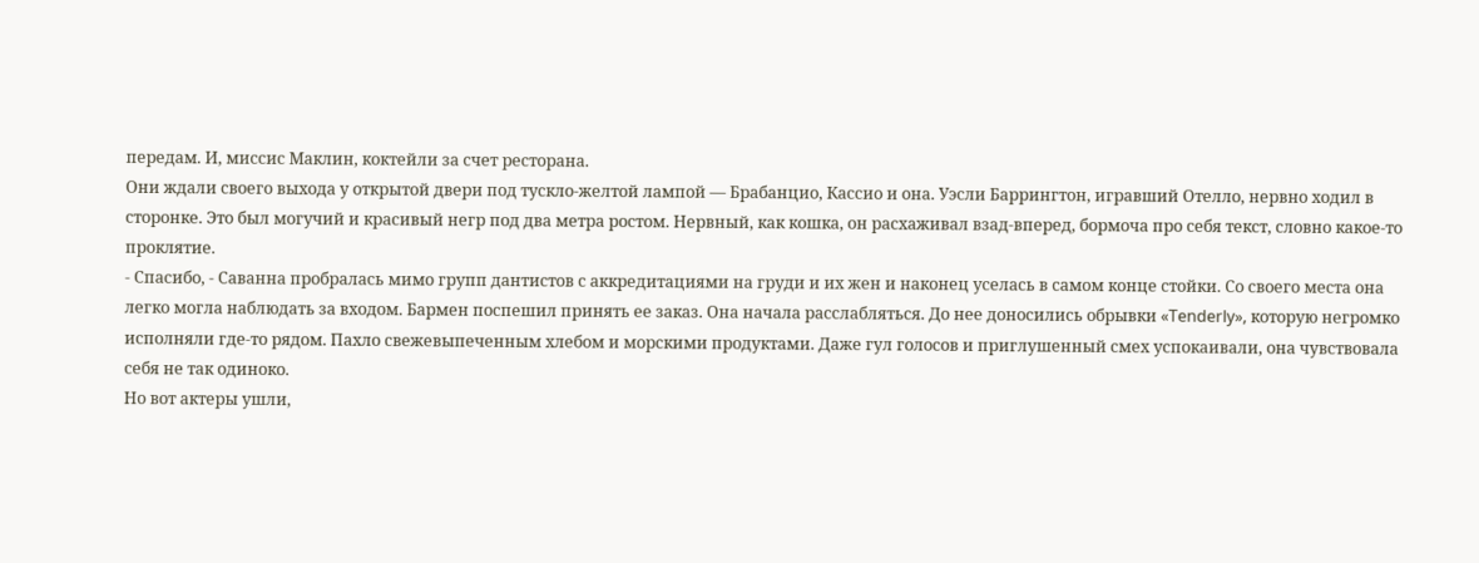передам. И, миссис Маклин, коктейли за счет ресторана.
Они ждали своего выхода у открытой двери под тускло-желтой лампой — Брабанцио, Кассио и она. Уэсли Баррингтон, игравший Отелло, нервно ходил в сторонке. Это был могучий и красивый негр под два метра ростом. Нервный, как кошка, он расхаживал взад-вперед, бормоча про себя текст, словно какое-то проклятие.
- Спасибо, - Саванна пробралась мимо групп дантистов с аккредитациями на груди и их жен и наконец уселась в самом конце стойки. Со своего места она легко могла наблюдать за входом. Бармен поспешил принять ее заказ. Она начала расслабляться. До нее доносились обрывки «Tenderly», которую негромко исполняли где-то рядом. Пахло свежевыпеченным хлебом и морскими продуктами. Даже гул голосов и приглушенный смех успокаивали, она чувствовала себя не так одиноко.
Но вот актеры ушли,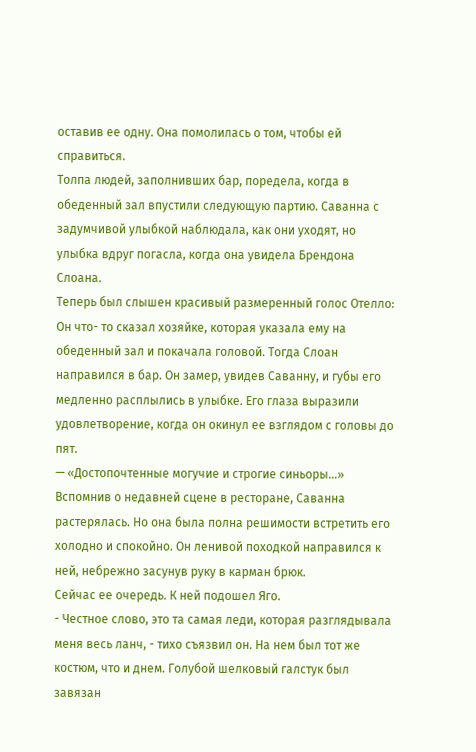оставив ее одну. Она помолилась о том, чтобы ей справиться.
Толпа людей, заполнивших бар, поредела, когда в обеденный зал впустили следующую партию. Саванна с задумчивой улыбкой наблюдала, как они уходят, но улыбка вдруг погасла, когда она увидела Брендона Слоана.
Теперь был слышен красивый размеренный голос Отелло:
Он что- то сказал хозяйке, которая указала ему на обеденный зал и покачала головой. Тогда Слоан направился в бар. Он замер, увидев Саванну, и губы его медленно расплылись в улыбке. Его глаза выразили удовлетворение, когда он окинул ее взглядом с головы до пят.
— «Достопочтенные могучие и строгие синьоры…»
Вспомнив о недавней сцене в ресторане, Саванна растерялась. Но она была полна решимости встретить его холодно и спокойно. Он ленивой походкой направился к ней, небрежно засунув руку в карман брюк.
Сейчас ее очередь. К ней подошел Яго.
- Честное слово, это та самая леди, которая разглядывала меня весь ланч, - тихо съязвил он. На нем был тот же костюм, что и днем. Голубой шелковый галстук был завязан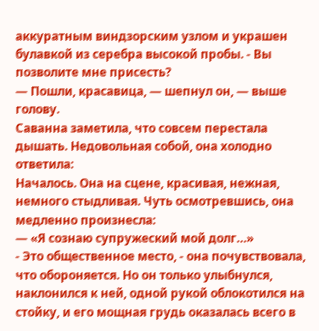аккуратным виндзорским узлом и украшен булавкой из серебра высокой пробы. - Вы позволите мне присесть?
— Пошли, красавица, — шепнул он, — выше голову.
Саванна заметила, что совсем перестала дышать. Недовольная собой, она холодно ответила:
Началось. Она на сцене, красивая, нежная, немного стыдливая. Чуть осмотревшись, она медленно произнесла:
— «Я сознаю супружеский мой долг…»
- Это общественное место, - она почувствовала, что обороняется. Но он только улыбнулся, наклонился к ней, одной рукой облокотился на стойку, и его мощная грудь оказалась всего в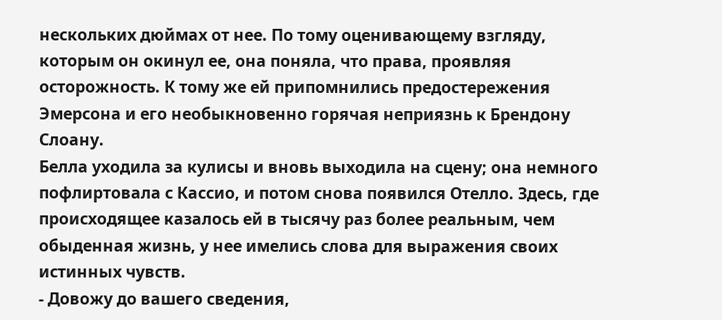нескольких дюймах от нее. По тому оценивающему взгляду, которым он окинул ее, она поняла, что права, проявляя осторожность. К тому же ей припомнились предостережения Эмерсона и его необыкновенно горячая неприязнь к Брендону Слоану.
Белла уходила за кулисы и вновь выходила на сцену; она немного пофлиртовала с Кассио, и потом снова появился Отелло. Здесь, где происходящее казалось ей в тысячу раз более реальным, чем обыденная жизнь, у нее имелись слова для выражения своих истинных чувств.
- Довожу до вашего сведения,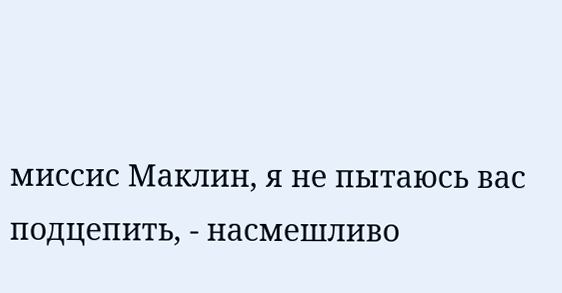миссис Маклин, я не пытаюсь вас подцепить, - насмешливо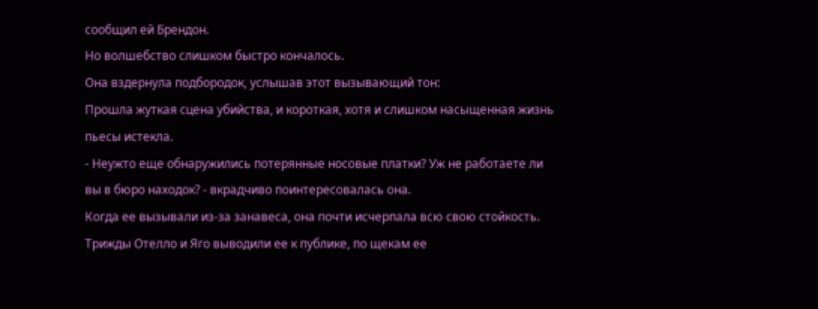сообщил ей Брендон.
Но волшебство слишком быстро кончалось.
Она вздернула подбородок, услышав этот вызывающий тон:
Прошла жуткая сцена убийства, и короткая, хотя и слишком насыщенная жизнь пьесы истекла.
- Неужто еще обнаружились потерянные носовые платки? Уж не работаете ли вы в бюро находок? - вкрадчиво поинтересовалась она.
Когда ее вызывали из-за занавеса, она почти исчерпала всю свою стойкость. Трижды Отелло и Яго выводили ее к публике, по щекам ее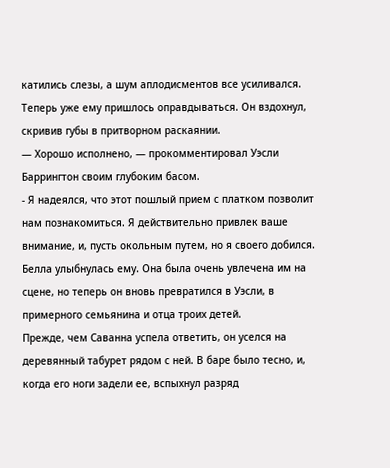катились слезы, а шум аплодисментов все усиливался.
Теперь уже ему пришлось оправдываться. Он вздохнул, скривив губы в притворном раскаянии.
— Хорошо исполнено, — прокомментировал Уэсли Баррингтон своим глубоким басом.
- Я надеялся, что этот пошлый прием с платком позволит нам познакомиться. Я действительно привлек ваше внимание, и, пусть окольным путем, но я своего добился.
Белла улыбнулась ему. Она была очень увлечена им на сцене, но теперь он вновь превратился в Уэсли, в примерного семьянина и отца троих детей.
Прежде, чем Саванна успела ответить, он уселся на деревянный табурет рядом с ней. В баре было тесно, и, когда его ноги задели ее, вспыхнул разряд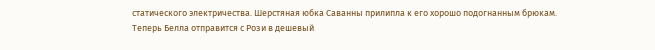статического электричества. Шерстяная юбка Саванны прилипла к его хорошо подогнанным брюкам.
Теперь Белла отправится с Рози в дешевый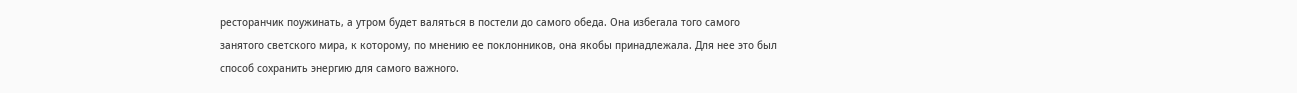ресторанчик поужинать, а утром будет валяться в постели до самого обеда. Она избегала того самого занятого светского мира, к которому, по мнению ее поклонников, она якобы принадлежала. Для нее это был способ сохранить энергию для самого важного.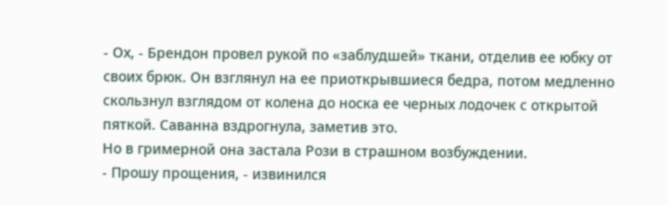- Ох, - Брендон провел рукой по «заблудшей» ткани, отделив ее юбку от своих брюк. Он взглянул на ее приоткрывшиеся бедра, потом медленно скользнул взглядом от колена до носка ее черных лодочек с открытой пяткой. Саванна вздрогнула, заметив это.
Но в гримерной она застала Рози в страшном возбуждении.
- Прошу прощения, - извинился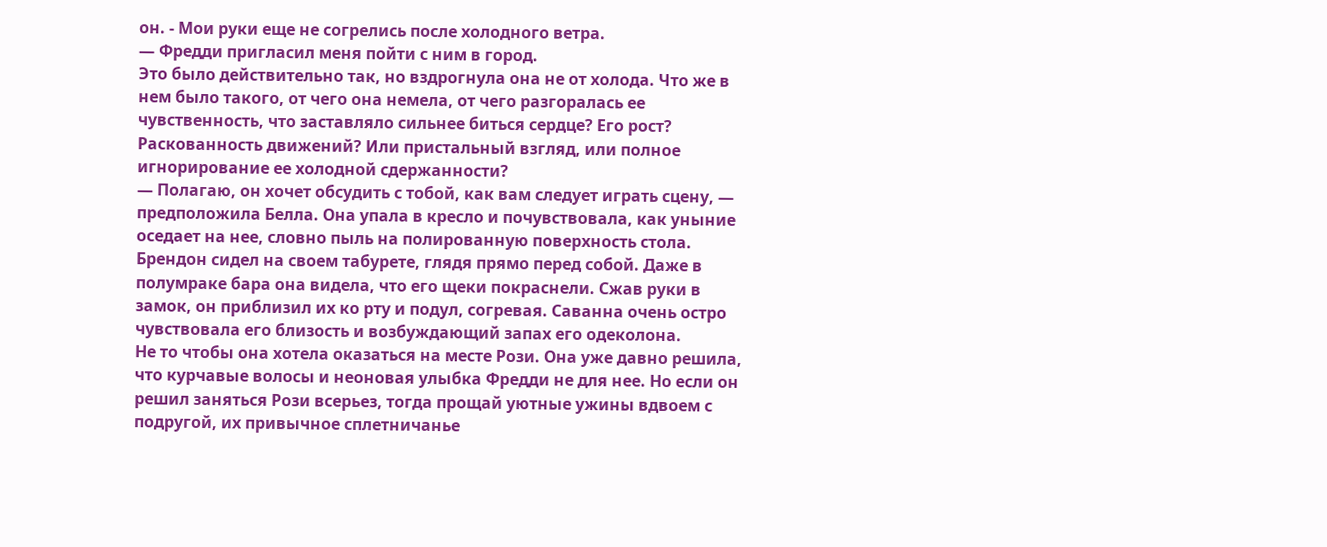он. - Мои руки еще не согрелись после холодного ветра.
— Фредди пригласил меня пойти с ним в город.
Это было действительно так, но вздрогнула она не от холода. Что же в нем было такого, от чего она немела, от чего разгоралась ее чувственность, что заставляло сильнее биться сердце? Его рост? Раскованность движений? Или пристальный взгляд, или полное игнорирование ее холодной сдержанности?
— Полагаю, он хочет обсудить с тобой, как вам следует играть сцену, — предположила Белла. Она упала в кресло и почувствовала, как уныние оседает на нее, словно пыль на полированную поверхность стола.
Брендон сидел на своем табурете, глядя прямо перед собой. Даже в полумраке бара она видела, что его щеки покраснели. Сжав руки в замок, он приблизил их ко рту и подул, согревая. Саванна очень остро чувствовала его близость и возбуждающий запах его одеколона.
Не то чтобы она хотела оказаться на месте Рози. Она уже давно решила, что курчавые волосы и неоновая улыбка Фредди не для нее. Но если он решил заняться Рози всерьез, тогда прощай уютные ужины вдвоем с подругой, их привычное сплетничанье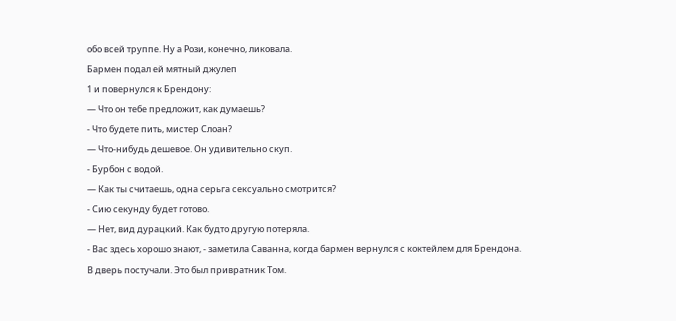обо всей труппе. Ну а Рози, конечно, ликовала.
Бармен подал ей мятный джулеп
1 и повернулся к Брендону:
— Что он тебе предложит, как думаешь?
- Что будете пить, мистер Слоан?
— Что-нибудь дешевое. Он удивительно скуп.
- Бурбон с водой.
— Как ты считаешь, одна серьга сексуально смотрится?
- Сию секунду будет готово.
— Нет, вид дурацкий. Как будто другую потеряла.
- Вас здесь хорошо знают, - заметила Саванна, когда бармен вернулся с коктейлем для Брендона.
В дверь постучали. Это был привратник Том.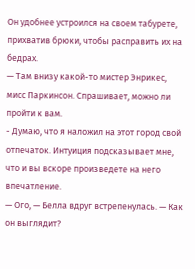Он удобнее устроился на своем табурете, прихватив брюки, чтобы расправить их на бедрах.
— Там внизу какой-то мистер Энрикес, мисс Паркинсон. Спрашивает, можно ли пройти к вам.
- Думаю, что я наложил на этот город свой отпечаток. Интуиция подсказывает мне, что и вы вскоре произведете на него впечатление.
— Ого, — Белла вдруг встрепенулась. — Как он выглядит?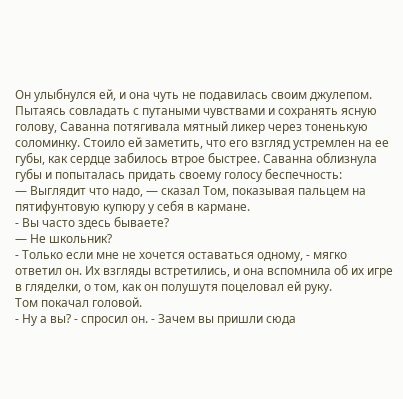Он улыбнулся ей, и она чуть не подавилась своим джулепом. Пытаясь совладать с путаными чувствами и сохранять ясную голову, Саванна потягивала мятный ликер через тоненькую соломинку. Стоило ей заметить, что его взгляд устремлен на ее губы, как сердце забилось втрое быстрее. Саванна облизнула губы и попыталась придать своему голосу беспечность:
— Выглядит что надо, — сказал Том, показывая пальцем на пятифунтовую купюру у себя в кармане.
- Вы часто здесь бываете?
— Не школьник?
- Только если мне не хочется оставаться одному, - мягко ответил он. Их взгляды встретились, и она вспомнила об их игре в гляделки, о том, как он полушутя поцеловал ей руку.
Том покачал головой.
- Ну а вы? - спросил он. - Зачем вы пришли сюда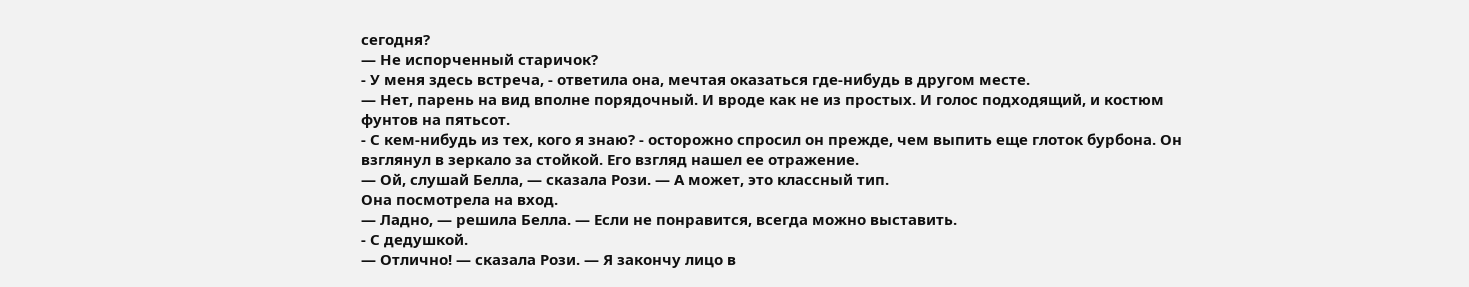сегодня?
— Не испорченный старичок?
- У меня здесь встреча, - ответила она, мечтая оказаться где-нибудь в другом месте.
— Нет, парень на вид вполне порядочный. И вроде как не из простых. И голос подходящий, и костюм фунтов на пятьсот.
- С кем-нибудь из тех, кого я знаю? - осторожно спросил он прежде, чем выпить еще глоток бурбона. Он взглянул в зеркало за стойкой. Его взгляд нашел ее отражение.
— Ой, слушай Белла, — сказала Рози. — А может, это классный тип.
Она посмотрела на вход.
— Ладно, — решила Белла. — Если не понравится, всегда можно выставить.
- С дедушкой.
— Отлично! — сказала Рози. — Я закончу лицо в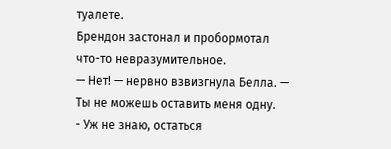туалете.
Брендон застонал и пробормотал что-то невразумительное.
— Нет! — нервно взвизгнула Белла. — Ты не можешь оставить меня одну.
- Уж не знаю, остаться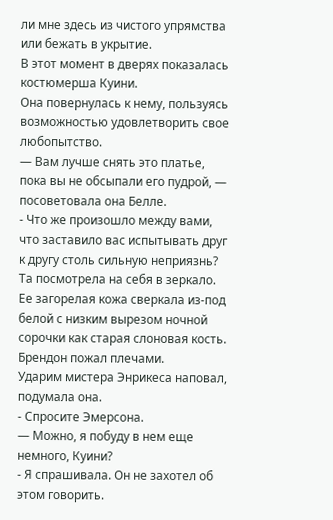ли мне здесь из чистого упрямства или бежать в укрытие.
В этот момент в дверях показалась костюмерша Куини.
Она повернулась к нему, пользуясь возможностью удовлетворить свое любопытство.
— Вам лучше снять это платье, пока вы не обсыпали его пудрой, — посоветовала она Белле.
- Что же произошло между вами, что заставило вас испытывать друг к другу столь сильную неприязнь?
Та посмотрела на себя в зеркало. Ее загорелая кожа сверкала из-под белой с низким вырезом ночной сорочки как старая слоновая кость.
Брендон пожал плечами.
Ударим мистера Энрикеса наповал, подумала она.
- Спросите Эмерсона.
— Можно, я побуду в нем еще немного, Куини?
- Я спрашивала. Он не захотел об этом говорить.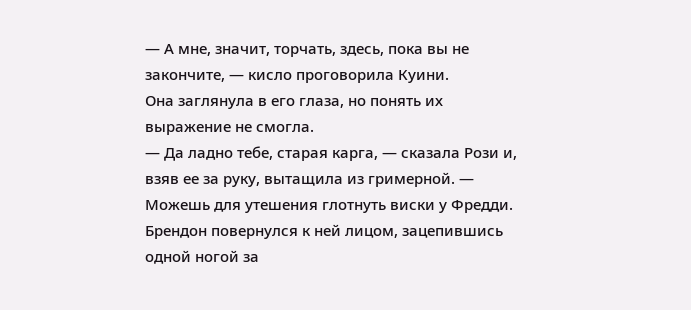— А мне, значит, торчать, здесь, пока вы не закончите, — кисло проговорила Куини.
Она заглянула в его глаза, но понять их выражение не смогла.
— Да ладно тебе, старая карга, — сказала Рози и, взяв ее за руку, вытащила из гримерной. — Можешь для утешения глотнуть виски у Фредди.
Брендон повернулся к ней лицом, зацепившись одной ногой за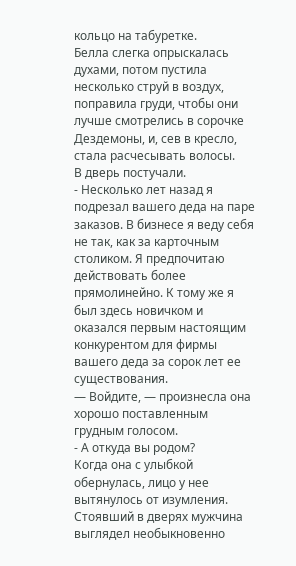кольцо на табуретке.
Белла слегка опрыскалась духами, потом пустила несколько струй в воздух, поправила груди, чтобы они лучше смотрелись в сорочке Дездемоны, и, сев в кресло, стала расчесывать волосы.
В дверь постучали.
- Несколько лет назад я подрезал вашего деда на паре заказов. В бизнесе я веду себя не так, как за карточным столиком. Я предпочитаю действовать более прямолинейно. К тому же я был здесь новичком и оказался первым настоящим конкурентом для фирмы вашего деда за сорок лет ее существования.
— Войдите, — произнесла она хорошо поставленным грудным голосом.
- А откуда вы родом?
Когда она с улыбкой обернулась, лицо у нее вытянулось от изумления. Стоявший в дверях мужчина выглядел необыкновенно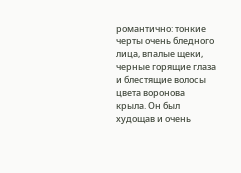романтично: тонкие черты очень бледного лица, впалые щеки, черные горящие глаза и блестящие волосы цвета воронова крыла. Он был худощав и очень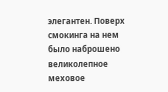элегантен. Поверх смокинга на нем было наброшено великолепное меховое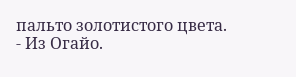пальто золотистого цвета.
- Из Огайо.